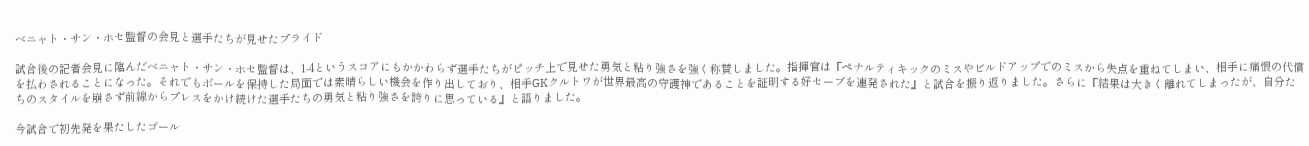ベニャト・サン・ホセ監督の会見と選手たちが見せたプライド

試合後の記者会見に臨んだベニャト・サン・ホセ監督は、1-4というスコアにもかかわらず選手たちがピッチ上で見せた勇気と粘り強さを強く称賛しました。指揮官は『ペナルティキックのミスやビルドアップでのミスから失点を重ねてしまい、相手に痛恨の代償を払わされることになった。それでもボールを保持した局面では素晴らしい機会を作り出しており、相手GKクルトワが世界最高の守護神であることを証明する好セーブを連発された』と試合を振り返りました。さらに『結果は大きく離れてしまったが、自分たちのスタイルを崩さず前線からプレスをかけ続けた選手たちの勇気と粘り強さを誇りに思っている』と語りました。

今試合で初先発を果たしたゴール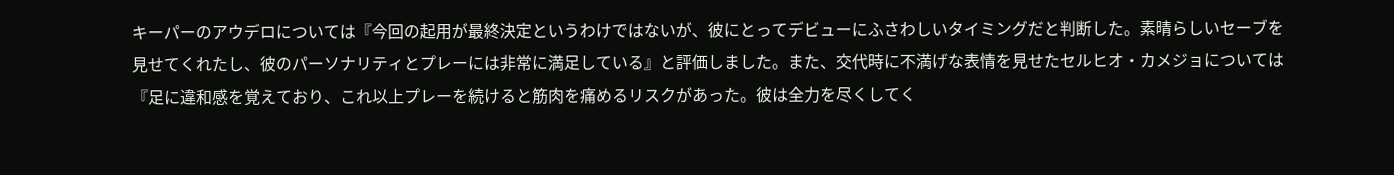キーパーのアウデロについては『今回の起用が最終決定というわけではないが、彼にとってデビューにふさわしいタイミングだと判断した。素晴らしいセーブを見せてくれたし、彼のパーソナリティとプレーには非常に満足している』と評価しました。また、交代時に不満げな表情を見せたセルヒオ・カメジョについては『足に違和感を覚えており、これ以上プレーを続けると筋肉を痛めるリスクがあった。彼は全力を尽くしてく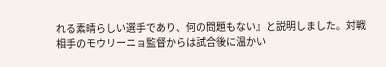れる素晴らしい選手であり、何の問題もない』と説明しました。対戦相手のモウリーニョ監督からは試合後に温かい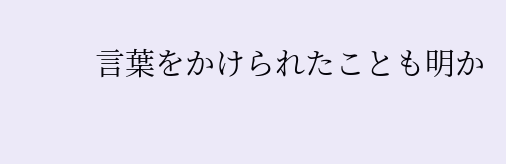言葉をかけられたことも明か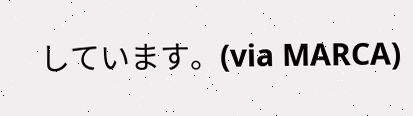しています。(via MARCA)